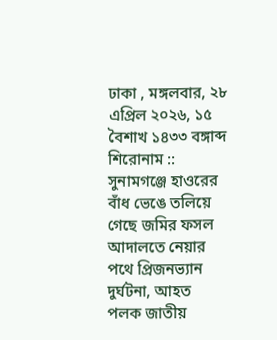ঢাকা , মঙ্গলবার, ২৮ এপ্রিল ২০২৬, ১৫ বৈশাখ ১৪৩৩ বঙ্গাব্দ
শিরোনাম ::
সুনামগঞ্জে হাওরের বাঁধ ভেঙে তলিয়ে গেছে জমির ফসল আদালতে নেয়ার পথে প্রিজনভ্যান দুর্ঘটনা, আহত পলক জাতীয়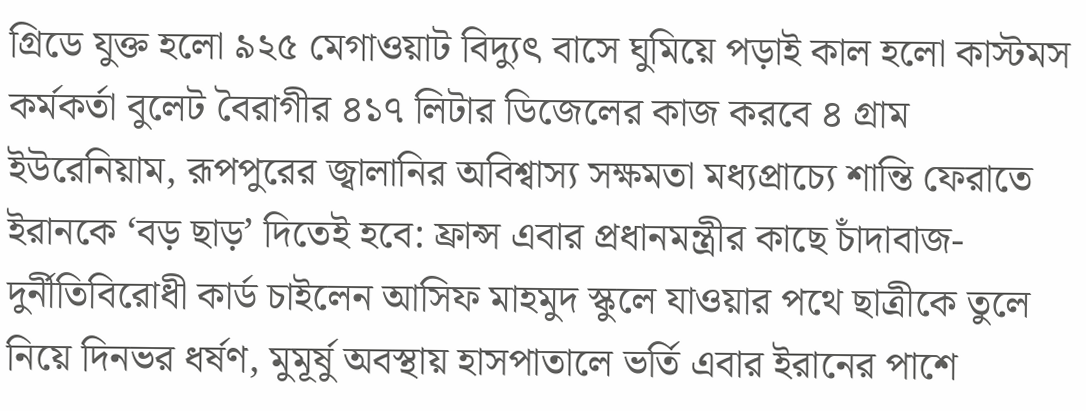গ্রিডে যুক্ত হলো ৯২৫ মেগাওয়াট বিদ্যুৎ বাসে ঘুমিয়ে পড়াই কাল হলো কাস্টমস কর্মকর্তা বুলেট বৈরাগীর ৪১৭ লিটার ডিজেলের কাজ করবে ৪ গ্রাম ইউরেনিয়াম, রূপপুরের জ্বালানির অবিশ্বাস্য সক্ষমতা মধ্যপ্রাচ্যে শান্তি ফেরাতে ইরানকে ‘বড় ছাড়’ দিতেই হবে: ফ্রান্স এবার প্রধানমন্ত্রীর কাছে চাঁদাবাজ-দুর্নীতিবিরোধী কার্ড চাইলেন আসিফ মাহমুদ স্কুলে যাওয়ার পথে ছাত্রীকে তুলে নিয়ে দিনভর ধর্ষণ, মুমূর্ষু অবস্থায় হাসপাতালে ভর্তি এবার ইরানের পাশে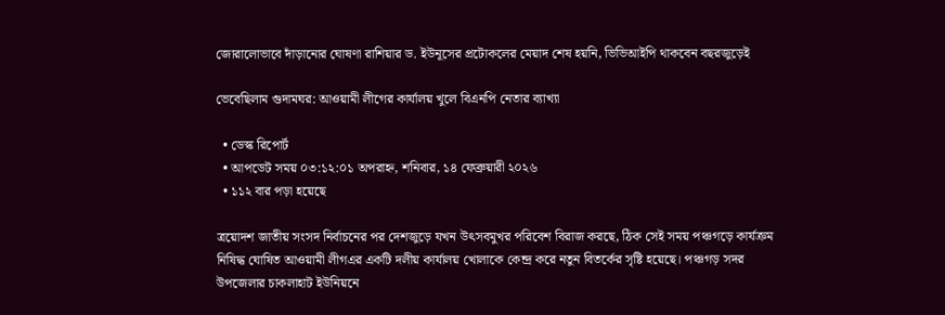জোরালোভাবে দাঁড়ানোর ঘোষণা রাশিয়ার ড. ইউনূসের প্রটোকলের মেয়াদ শেষ হয়নি, ভিভিআইপি থাকবেন বছরজুড়েই

ভেবেছিলাম গুদামঘর: আওয়ামী লীগের কার্যালয় খুলে বিএনপি নেতার ব্যাখ্যা

  • ডেস্ক রিপোর্ট
  • আপডেট সময় ০৩:১২:০১ অপরাহ্ন, শনিবার, ১৪ ফেব্রুয়ারী ২০২৬
  • ১১২ বার পড়া হয়েছে

ত্রয়োদশ জাতীয় সংসদ নির্বাচনের পর দেশজুড়ে যখন উৎসবমুখর পরিবেশ বিরাজ করছে, ঠিক সেই সময় পঞ্চগড়ে কার্যক্রম নিষিদ্ধ ঘোষিত আওয়ামী লীগএর একটি দলীয় কার্যালয় খোলাকে কেন্দ্র করে নতুন বিতর্কের সৃষ্টি হয়েছে। পঞ্চগড় সদর উপজেলার চাকলাহাট ইউনিয়নে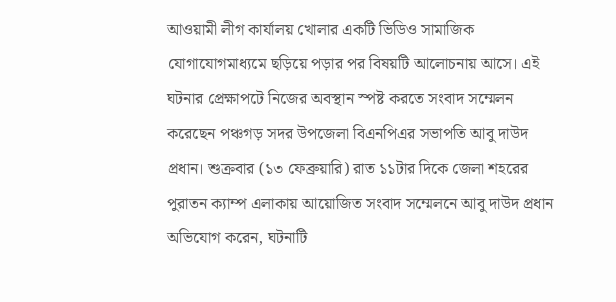আওয়ামী লীগ কার্যালয় খোলার একটি ভিডিও সামাজিক যোগাযোগমাধ্যমে ছড়িয়ে পড়ার পর বিষয়টি আলোচনায় আসে। এই ঘটনার প্রেক্ষাপটে নিজের অবস্থান স্পষ্ট করতে সংবাদ সম্মেলন করেছেন পঞ্চগড় সদর উপজেলা বিএনপিএর সভাপতি আবু দাউদ প্রধান। শুক্রবার (১৩ ফেব্রুয়ারি) রাত ১১টার দিকে জেলা শহরের পুরাতন ক্যাম্প এলাকায় আয়োজিত সংবাদ সম্মেলনে আবু দাউদ প্রধান অভিযোগ করেন, ঘটনাটি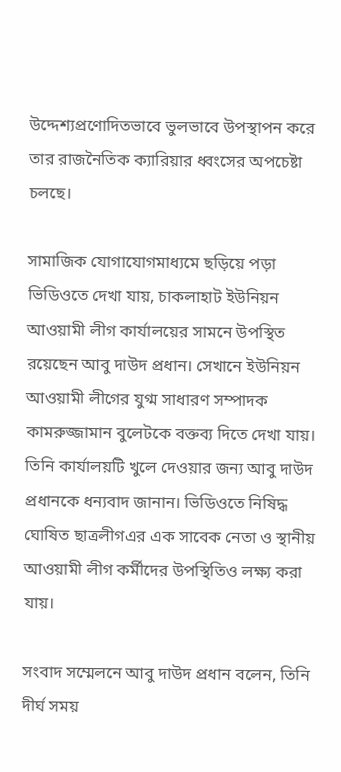উদ্দেশ্যপ্রণোদিতভাবে ভুলভাবে উপস্থাপন করে তার রাজনৈতিক ক্যারিয়ার ধ্বংসের অপচেষ্টা চলছে।

সামাজিক যোগাযোগমাধ্যমে ছড়িয়ে পড়া ভিডিওতে দেখা যায়, চাকলাহাট ইউনিয়ন আওয়ামী লীগ কার্যালয়ের সামনে উপস্থিত রয়েছেন আবু দাউদ প্রধান। সেখানে ইউনিয়ন আওয়ামী লীগের যুগ্ম সাধারণ সম্পাদক কামরুজ্জামান বুলেটকে বক্তব্য দিতে দেখা যায়। তিনি কার্যালয়টি খুলে দেওয়ার জন্য আবু দাউদ প্রধানকে ধন্যবাদ জানান। ভিডিওতে নিষিদ্ধ ঘোষিত ছাত্রলীগএর এক সাবেক নেতা ও স্থানীয় আওয়ামী লীগ কর্মীদের উপস্থিতিও লক্ষ্য করা যায়।

সংবাদ সম্মেলনে আবু দাউদ প্রধান বলেন, তিনি দীর্ঘ সময়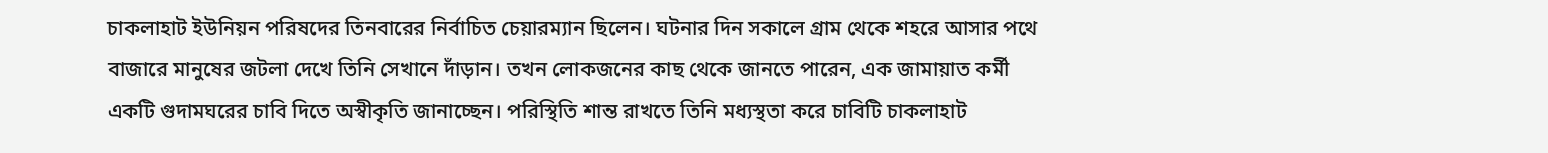চাকলাহাট ইউনিয়ন পরিষদের তিনবারের নির্বাচিত চেয়ারম্যান ছিলেন। ঘটনার দিন সকালে গ্রাম থেকে শহরে আসার পথে বাজারে মানুষের জটলা দেখে তিনি সেখানে দাঁড়ান। তখন লোকজনের কাছ থেকে জানতে পারেন, এক জামায়াত কর্মী একটি গুদামঘরের চাবি দিতে অস্বীকৃতি জানাচ্ছেন। পরিস্থিতি শান্ত রাখতে তিনি মধ্যস্থতা করে চাবিটি চাকলাহাট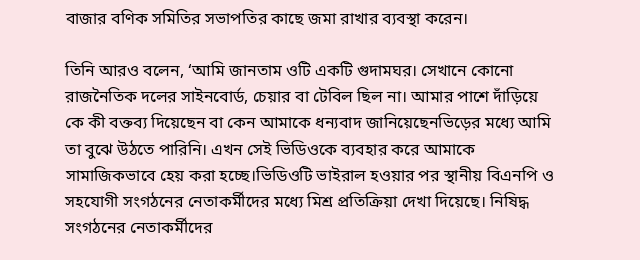বাজার বণিক সমিতির সভাপতির কাছে জমা রাখার ব্যবস্থা করেন।

তিনি আরও বলেন, ‘আমি জানতাম ওটি একটি গুদামঘর। সেখানে কোনো রাজনৈতিক দলের সাইনবোর্ড, চেয়ার বা টেবিল ছিল না। আমার পাশে দাঁড়িয়ে কে কী বক্তব্য দিয়েছেন বা কেন আমাকে ধন্যবাদ জানিয়েছেনভিড়ের মধ্যে আমি তা বুঝে উঠতে পারিনি। এখন সেই ভিডিওকে ব্যবহার করে আমাকে সামাজিকভাবে হেয় করা হচ্ছে।ভিডিওটি ভাইরাল হওয়ার পর স্থানীয় বিএনপি ও সহযোগী সংগঠনের নেতাকর্মীদের মধ্যে মিশ্র প্রতিক্রিয়া দেখা দিয়েছে। নিষিদ্ধ সংগঠনের নেতাকর্মীদের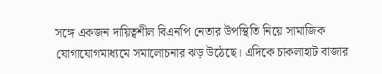সঙ্গে একজন দায়িত্বশীল বিএনপি নেতার উপস্থিতি নিয়ে সামাজিক যোগাযোগমাধ্যমে সমালোচনার ঝড় উঠেছে। এদিকে চাকলাহাট বাজার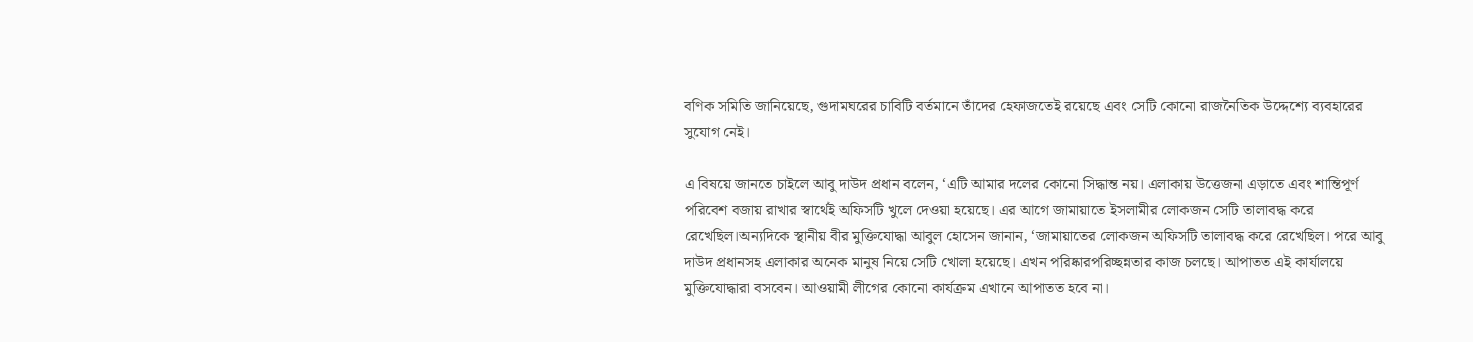বণিক সমিতি জানিয়েছে, গুদামঘরের চাবিটি বর্তমানে তাঁদের হেফাজতেই রয়েছে এবং সেটি কোনো রাজনৈতিক উদ্দেশ্যে ব্যবহারের সুযোগ নেই।

এ বিষয়ে জানতে চাইলে আবু দাউদ প্রধান বলেন, ‘এটি আমার দলের কোনো সিদ্ধান্ত নয়। এলাকায় উত্তেজনা এড়াতে এবং শান্তিপূর্ণ পরিবেশ বজায় রাখার স্বার্থেই অফিসটি খুলে দেওয়া হয়েছে। এর আগে জামায়াতে ইসলামীর লোকজন সেটি তালাবদ্ধ করে রেখেছিল।অন্যদিকে স্থানীয় বীর মুক্তিযোদ্ধা আবুল হোসেন জানান, ‘জামায়াতের লোকজন অফিসটি তালাবদ্ধ করে রেখেছিল। পরে আবু দাউদ প্রধানসহ এলাকার অনেক মানুষ নিয়ে সেটি খোলা হয়েছে। এখন পরিষ্কারপরিচ্ছন্নতার কাজ চলছে। আপাতত এই কার্যালয়ে মুক্তিযোদ্ধারা বসবেন। আওয়ামী লীগের কোনো কার্যক্রম এখানে আপাতত হবে না।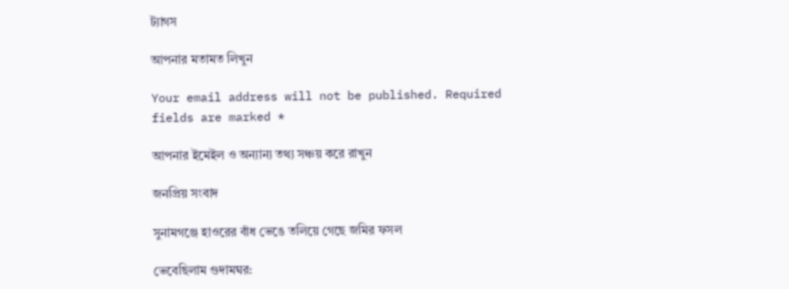ট্যাগস

আপনার মতামত লিখুন

Your email address will not be published. Required fields are marked *

আপনার ইমেইল ও অন্যান্য তথ্য সঞ্চয় করে রাখুন

জনপ্রিয় সংবাদ

সুনামগঞ্জে হাওরের বাঁধ ভেঙে তলিয়ে গেছে জমির ফসল

ভেবেছিলাম গুদামঘর: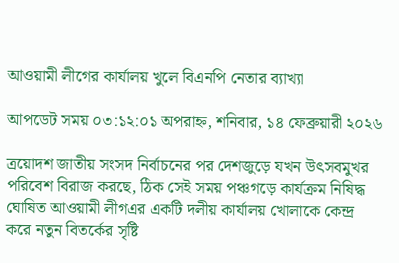আওয়ামী লীগের কার্যালয় খুলে বিএনপি নেতার ব্যাখ্যা

আপডেট সময় ০৩:১২:০১ অপরাহ্ন, শনিবার, ১৪ ফেব্রুয়ারী ২০২৬

ত্রয়োদশ জাতীয় সংসদ নির্বাচনের পর দেশজুড়ে যখন উৎসবমুখর পরিবেশ বিরাজ করছে, ঠিক সেই সময় পঞ্চগড়ে কার্যক্রম নিষিদ্ধ ঘোষিত আওয়ামী লীগএর একটি দলীয় কার্যালয় খোলাকে কেন্দ্র করে নতুন বিতর্কের সৃষ্টি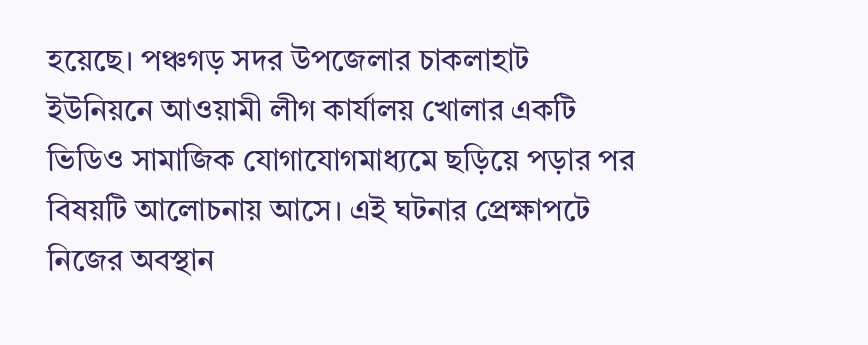হয়েছে। পঞ্চগড় সদর উপজেলার চাকলাহাট ইউনিয়নে আওয়ামী লীগ কার্যালয় খোলার একটি ভিডিও সামাজিক যোগাযোগমাধ্যমে ছড়িয়ে পড়ার পর বিষয়টি আলোচনায় আসে। এই ঘটনার প্রেক্ষাপটে নিজের অবস্থান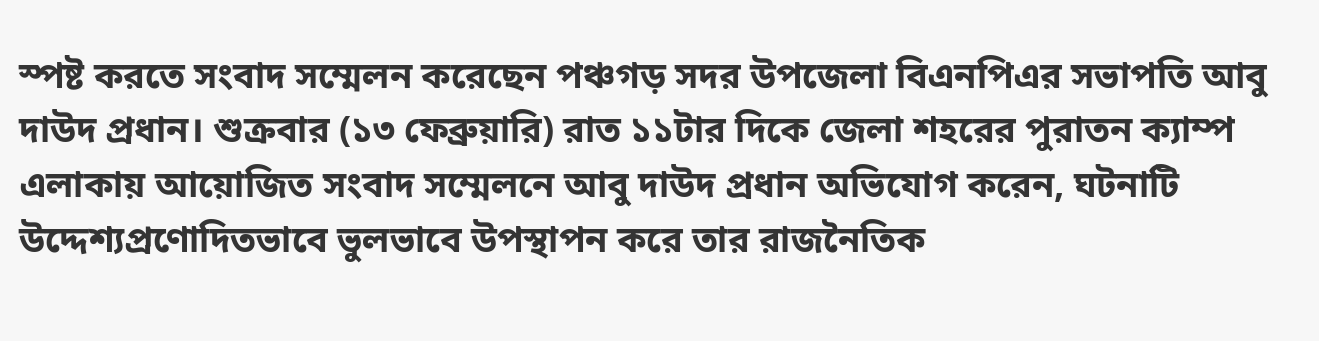স্পষ্ট করতে সংবাদ সম্মেলন করেছেন পঞ্চগড় সদর উপজেলা বিএনপিএর সভাপতি আবু দাউদ প্রধান। শুক্রবার (১৩ ফেব্রুয়ারি) রাত ১১টার দিকে জেলা শহরের পুরাতন ক্যাম্প এলাকায় আয়োজিত সংবাদ সম্মেলনে আবু দাউদ প্রধান অভিযোগ করেন, ঘটনাটি উদ্দেশ্যপ্রণোদিতভাবে ভুলভাবে উপস্থাপন করে তার রাজনৈতিক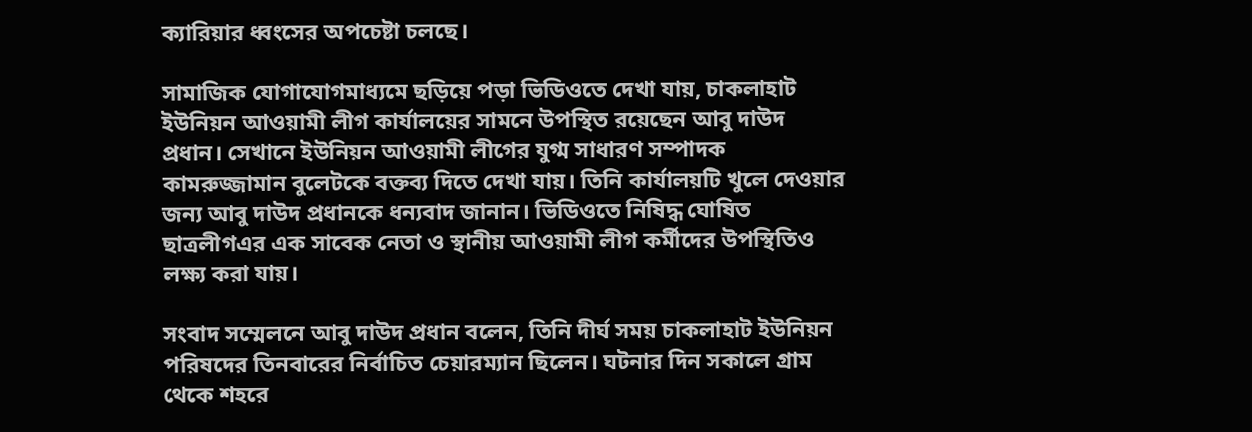ক্যারিয়ার ধ্বংসের অপচেষ্টা চলছে।

সামাজিক যোগাযোগমাধ্যমে ছড়িয়ে পড়া ভিডিওতে দেখা যায়, চাকলাহাট ইউনিয়ন আওয়ামী লীগ কার্যালয়ের সামনে উপস্থিত রয়েছেন আবু দাউদ প্রধান। সেখানে ইউনিয়ন আওয়ামী লীগের যুগ্ম সাধারণ সম্পাদক কামরুজ্জামান বুলেটকে বক্তব্য দিতে দেখা যায়। তিনি কার্যালয়টি খুলে দেওয়ার জন্য আবু দাউদ প্রধানকে ধন্যবাদ জানান। ভিডিওতে নিষিদ্ধ ঘোষিত ছাত্রলীগএর এক সাবেক নেতা ও স্থানীয় আওয়ামী লীগ কর্মীদের উপস্থিতিও লক্ষ্য করা যায়।

সংবাদ সম্মেলনে আবু দাউদ প্রধান বলেন, তিনি দীর্ঘ সময় চাকলাহাট ইউনিয়ন পরিষদের তিনবারের নির্বাচিত চেয়ারম্যান ছিলেন। ঘটনার দিন সকালে গ্রাম থেকে শহরে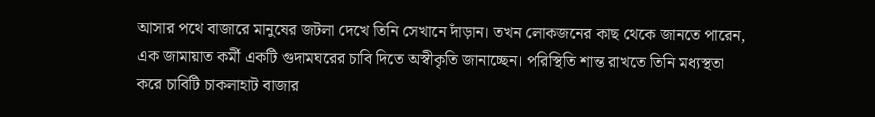আসার পথে বাজারে মানুষের জটলা দেখে তিনি সেখানে দাঁড়ান। তখন লোকজনের কাছ থেকে জানতে পারেন, এক জামায়াত কর্মী একটি গুদামঘরের চাবি দিতে অস্বীকৃতি জানাচ্ছেন। পরিস্থিতি শান্ত রাখতে তিনি মধ্যস্থতা করে চাবিটি চাকলাহাট বাজার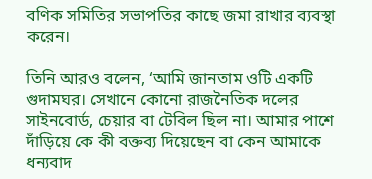বণিক সমিতির সভাপতির কাছে জমা রাখার ব্যবস্থা করেন।

তিনি আরও বলেন, ‘আমি জানতাম ওটি একটি গুদামঘর। সেখানে কোনো রাজনৈতিক দলের সাইনবোর্ড, চেয়ার বা টেবিল ছিল না। আমার পাশে দাঁড়িয়ে কে কী বক্তব্য দিয়েছেন বা কেন আমাকে ধন্যবাদ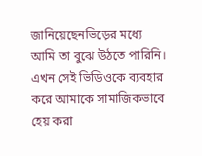জানিয়েছেনভিড়ের মধ্যে আমি তা বুঝে উঠতে পারিনি। এখন সেই ভিডিওকে ব্যবহার করে আমাকে সামাজিকভাবে হেয় করা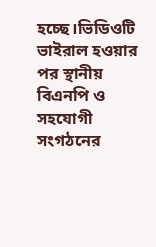হচ্ছে।ভিডিওটি ভাইরাল হওয়ার পর স্থানীয় বিএনপি ও সহযোগী সংগঠনের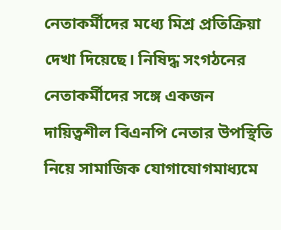নেতাকর্মীদের মধ্যে মিশ্র প্রতিক্রিয়া দেখা দিয়েছে। নিষিদ্ধ সংগঠনের নেতাকর্মীদের সঙ্গে একজন দায়িত্বশীল বিএনপি নেতার উপস্থিতি নিয়ে সামাজিক যোগাযোগমাধ্যমে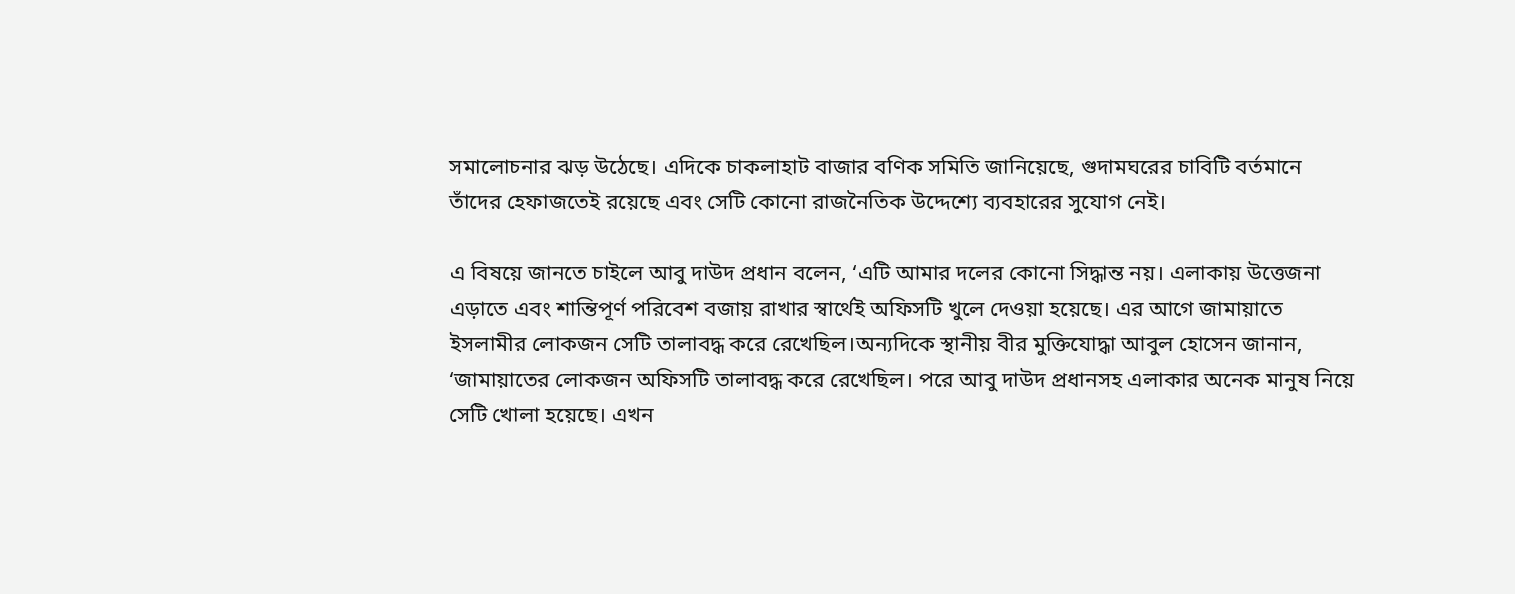সমালোচনার ঝড় উঠেছে। এদিকে চাকলাহাট বাজার বণিক সমিতি জানিয়েছে, গুদামঘরের চাবিটি বর্তমানে তাঁদের হেফাজতেই রয়েছে এবং সেটি কোনো রাজনৈতিক উদ্দেশ্যে ব্যবহারের সুযোগ নেই।

এ বিষয়ে জানতে চাইলে আবু দাউদ প্রধান বলেন, ‘এটি আমার দলের কোনো সিদ্ধান্ত নয়। এলাকায় উত্তেজনা এড়াতে এবং শান্তিপূর্ণ পরিবেশ বজায় রাখার স্বার্থেই অফিসটি খুলে দেওয়া হয়েছে। এর আগে জামায়াতে ইসলামীর লোকজন সেটি তালাবদ্ধ করে রেখেছিল।অন্যদিকে স্থানীয় বীর মুক্তিযোদ্ধা আবুল হোসেন জানান, ‘জামায়াতের লোকজন অফিসটি তালাবদ্ধ করে রেখেছিল। পরে আবু দাউদ প্রধানসহ এলাকার অনেক মানুষ নিয়ে সেটি খোলা হয়েছে। এখন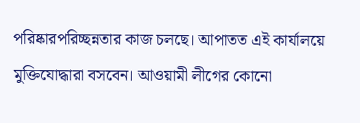পরিষ্কারপরিচ্ছন্নতার কাজ চলছে। আপাতত এই কার্যালয়ে মুক্তিযোদ্ধারা বসবেন। আওয়ামী লীগের কোনো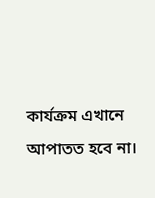কার্যক্রম এখানে আপাতত হবে না।